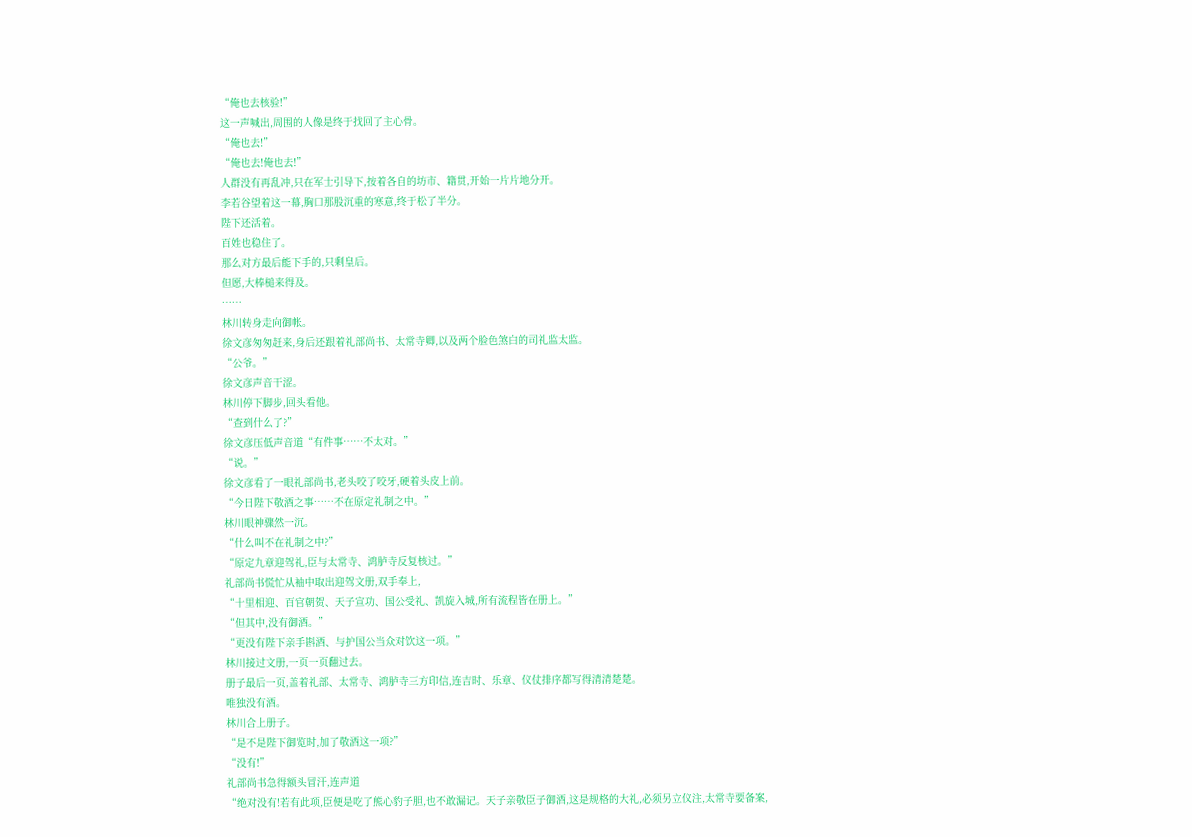“俺也去核验!”
这一声喊出,周围的人像是终于找回了主心骨。
“俺也去!”
“俺也去!俺也去!”
人群没有再乱冲,只在军士引导下,按着各自的坊市、籍贯,开始一片片地分开。
李若谷望着这一幕,胸口那股沉重的寒意,终于松了半分。
陛下还活着。
百姓也稳住了。
那么对方最后能下手的,只剩皇后。
但愿,大棒槌来得及。
……
林川转身走向御帐。
徐文彦匆匆赶来,身后还跟着礼部尚书、太常寺卿,以及两个脸色煞白的司礼监太监。
“公爷。”
徐文彦声音干涩。
林川停下脚步,回头看他。
“查到什么了?”
徐文彦压低声音道“有件事……不太对。”
“说。”
徐文彦看了一眼礼部尚书,老头咬了咬牙,硬着头皮上前。
“今日陛下敬酒之事……不在原定礼制之中。”
林川眼神骤然一沉。
“什么叫不在礼制之中?”
“原定九章迎驾礼,臣与太常寺、鸿胪寺反复核过。”
礼部尚书慌忙从袖中取出迎驾文册,双手奉上,
“十里相迎、百官朝贺、天子宣功、国公受礼、凯旋入城,所有流程皆在册上。”
“但其中,没有御酒。”
“更没有陛下亲手斟酒、与护国公当众对饮这一项。”
林川接过文册,一页一页翻过去。
册子最后一页,盖着礼部、太常寺、鸿胪寺三方印信,连吉时、乐章、仪仗排序都写得清清楚楚。
唯独没有酒。
林川合上册子。
“是不是陛下御览时,加了敬酒这一项?”
“没有!”
礼部尚书急得额头冒汗,连声道
“绝对没有!若有此项,臣便是吃了熊心豹子胆,也不敢漏记。天子亲敬臣子御酒,这是规格的大礼,必须另立仪注,太常寺要备案,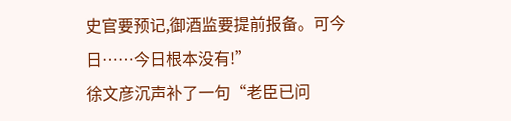史官要预记,御酒监要提前报备。可今日……今日根本没有!”
徐文彦沉声补了一句“老臣已问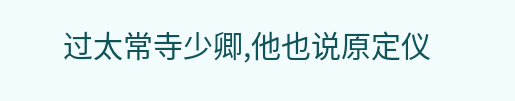过太常寺少卿,他也说原定仪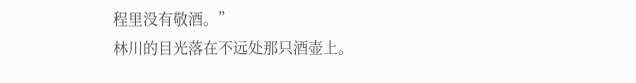程里没有敬酒。”
林川的目光落在不远处那只酒壶上。